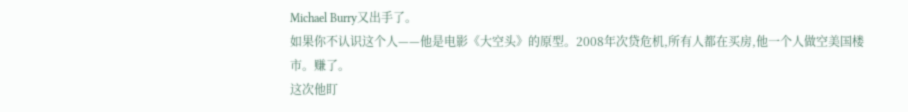Michael Burry又出手了。
如果你不认识这个人——他是电影《大空头》的原型。2008年次贷危机,所有人都在买房,他一个人做空美国楼市。赚了。
这次他盯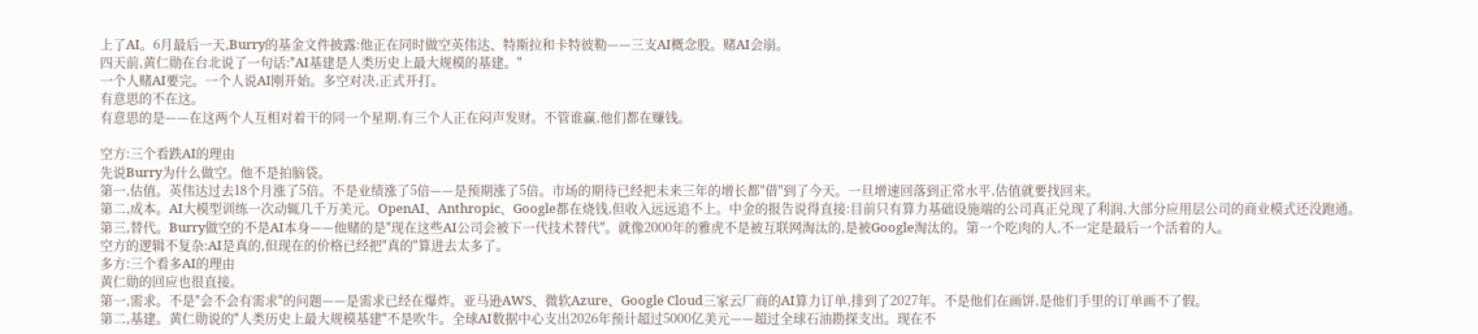上了AI。6月最后一天,Burry的基金文件披露:他正在同时做空英伟达、特斯拉和卡特彼勒——三支AI概念股。赌AI会崩。
四天前,黄仁勋在台北说了一句话:"AI基建是人类历史上最大规模的基建。"
一个人赌AI要完。一个人说AI刚开始。多空对决,正式开打。
有意思的不在这。
有意思的是——在这两个人互相对着干的同一个星期,有三个人正在闷声发财。不管谁赢,他们都在赚钱。

空方:三个看跌AI的理由
先说Burry为什么做空。他不是拍脑袋。
第一,估值。英伟达过去18个月涨了5倍。不是业绩涨了5倍——是预期涨了5倍。市场的期待已经把未来三年的增长都"借"到了今天。一旦增速回落到正常水平,估值就要找回来。
第二,成本。AI大模型训练一次动辄几千万美元。OpenAI、Anthropic、Google都在烧钱,但收入远远追不上。中金的报告说得直接:目前只有算力基础设施端的公司真正兑现了利润,大部分应用层公司的商业模式还没跑通。
第三,替代。Burry做空的不是AI本身——他赌的是"现在这些AI公司会被下一代技术替代"。就像2000年的雅虎不是被互联网淘汰的,是被Google淘汰的。第一个吃肉的人,不一定是最后一个活着的人。
空方的逻辑不复杂:AI是真的,但现在的价格已经把"真的"算进去太多了。
多方:三个看多AI的理由
黄仁勋的回应也很直接。
第一,需求。不是"会不会有需求"的问题——是需求已经在爆炸。亚马逊AWS、微软Azure、Google Cloud三家云厂商的AI算力订单,排到了2027年。不是他们在画饼,是他们手里的订单画不了假。
第二,基建。黄仁勋说的"人类历史上最大规模基建"不是吹牛。全球AI数据中心支出2026年预计超过5000亿美元——超过全球石油勘探支出。现在不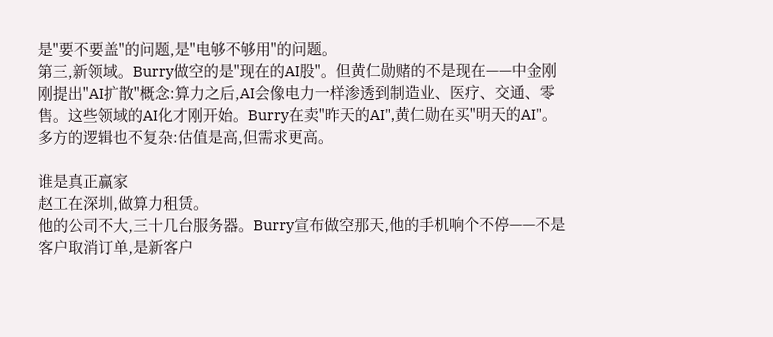是"要不要盖"的问题,是"电够不够用"的问题。
第三,新领域。Burry做空的是"现在的AI股"。但黄仁勋赌的不是现在——中金刚刚提出"AI扩散"概念:算力之后,AI会像电力一样渗透到制造业、医疗、交通、零售。这些领域的AI化才刚开始。Burry在卖"昨天的AI",黄仁勋在买"明天的AI"。
多方的逻辑也不复杂:估值是高,但需求更高。

谁是真正赢家
赵工在深圳,做算力租赁。
他的公司不大,三十几台服务器。Burry宣布做空那天,他的手机响个不停——不是客户取消订单,是新客户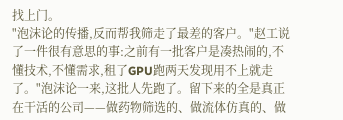找上门。
"泡沫论的传播,反而帮我筛走了最差的客户。"赵工说了一件很有意思的事:之前有一批客户是凑热闹的,不懂技术,不懂需求,租了GPU跑两天发现用不上就走了。"泡沫论一来,这批人先跑了。留下来的全是真正在干活的公司——做药物筛选的、做流体仿真的、做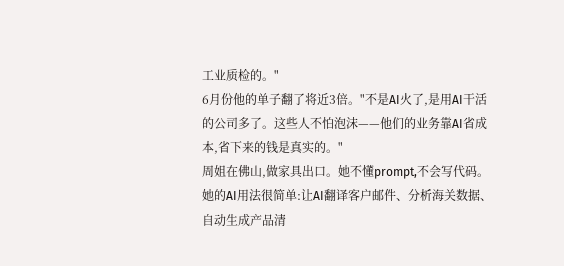工业质检的。"
6月份他的单子翻了将近3倍。"不是AI火了,是用AI干活的公司多了。这些人不怕泡沫——他们的业务靠AI省成本,省下来的钱是真实的。"
周姐在佛山,做家具出口。她不懂prompt,不会写代码。
她的AI用法很简单:让AI翻译客户邮件、分析海关数据、自动生成产品清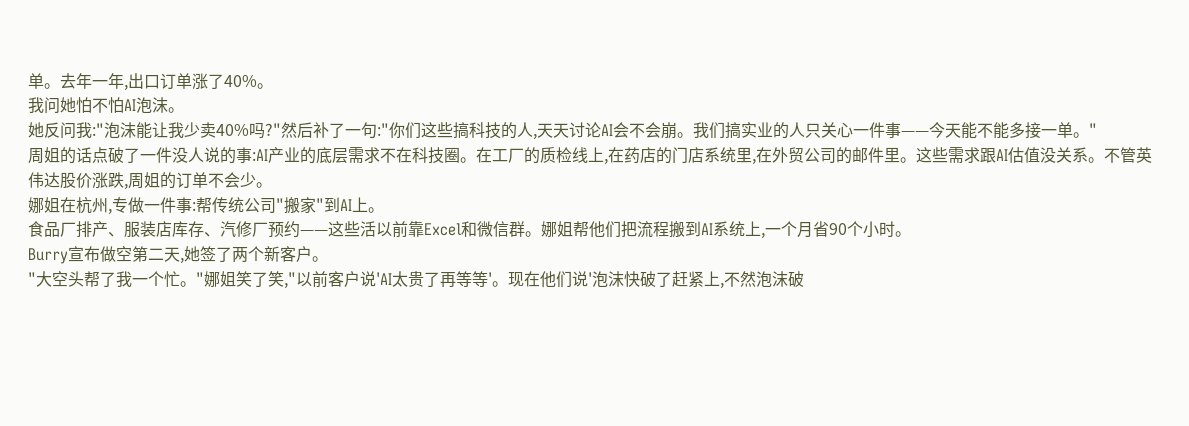单。去年一年,出口订单涨了40%。
我问她怕不怕AI泡沫。
她反问我:"泡沫能让我少卖40%吗?"然后补了一句:"你们这些搞科技的人,天天讨论AI会不会崩。我们搞实业的人只关心一件事——今天能不能多接一单。"
周姐的话点破了一件没人说的事:AI产业的底层需求不在科技圈。在工厂的质检线上,在药店的门店系统里,在外贸公司的邮件里。这些需求跟AI估值没关系。不管英伟达股价涨跌,周姐的订单不会少。
娜姐在杭州,专做一件事:帮传统公司"搬家"到AI上。
食品厂排产、服装店库存、汽修厂预约——这些活以前靠Excel和微信群。娜姐帮他们把流程搬到AI系统上,一个月省90个小时。
Burry宣布做空第二天,她签了两个新客户。
"大空头帮了我一个忙。"娜姐笑了笑,"以前客户说'AI太贵了再等等'。现在他们说'泡沫快破了赶紧上,不然泡沫破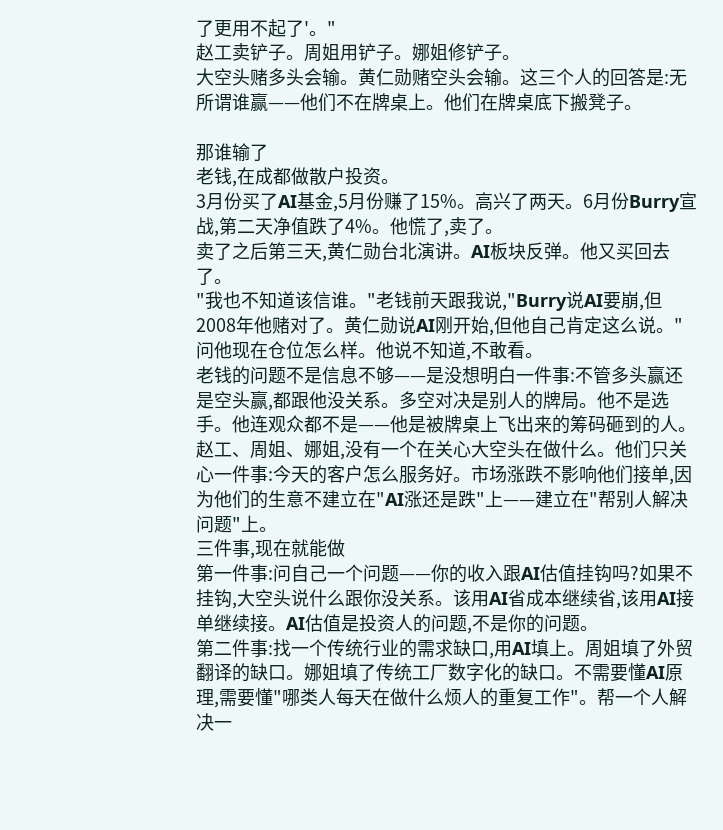了更用不起了'。"
赵工卖铲子。周姐用铲子。娜姐修铲子。
大空头赌多头会输。黄仁勋赌空头会输。这三个人的回答是:无所谓谁赢——他们不在牌桌上。他们在牌桌底下搬凳子。

那谁输了
老钱,在成都做散户投资。
3月份买了AI基金,5月份赚了15%。高兴了两天。6月份Burry宣战,第二天净值跌了4%。他慌了,卖了。
卖了之后第三天,黄仁勋台北演讲。AI板块反弹。他又买回去了。
"我也不知道该信谁。"老钱前天跟我说,"Burry说AI要崩,但2008年他赌对了。黄仁勋说AI刚开始,但他自己肯定这么说。"
问他现在仓位怎么样。他说不知道,不敢看。
老钱的问题不是信息不够——是没想明白一件事:不管多头赢还是空头赢,都跟他没关系。多空对决是别人的牌局。他不是选手。他连观众都不是——他是被牌桌上飞出来的筹码砸到的人。
赵工、周姐、娜姐,没有一个在关心大空头在做什么。他们只关心一件事:今天的客户怎么服务好。市场涨跌不影响他们接单,因为他们的生意不建立在"AI涨还是跌"上——建立在"帮别人解决问题"上。
三件事,现在就能做
第一件事:问自己一个问题——你的收入跟AI估值挂钩吗?如果不挂钩,大空头说什么跟你没关系。该用AI省成本继续省,该用AI接单继续接。AI估值是投资人的问题,不是你的问题。
第二件事:找一个传统行业的需求缺口,用AI填上。周姐填了外贸翻译的缺口。娜姐填了传统工厂数字化的缺口。不需要懂AI原理,需要懂"哪类人每天在做什么烦人的重复工作"。帮一个人解决一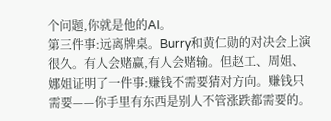个问题,你就是他的AI。
第三件事:远离牌桌。Burry和黄仁勋的对决会上演很久。有人会赌赢,有人会赌输。但赵工、周姐、娜姐证明了一件事:赚钱不需要猜对方向。赚钱只需要——你手里有东西是别人不管涨跌都需要的。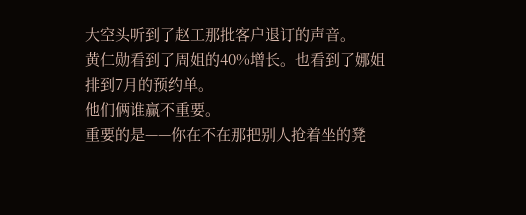大空头听到了赵工那批客户退订的声音。
黄仁勋看到了周姐的40%增长。也看到了娜姐排到7月的预约单。
他们俩谁赢不重要。
重要的是——你在不在那把别人抢着坐的凳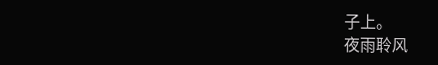子上。
夜雨聆风